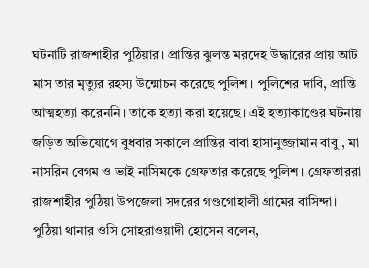ঘটনাটি রাজশাহীর পুঠিয়ার। প্রান্তির ঝুলন্ত মরদেহ উদ্ধারের প্রায় আট মাস তার মৃত্যুর রহস্য উন্মোচন করেছে পুলিশ। পুলিশের দাবি, প্রান্তি আত্মহত্যা করেননি। তাকে হত্যা করা হয়েছে। এই হত্যাকাণ্ডের ঘটনায় জড়িত অভিযোগে বুধবার সকালে প্রান্তির বাবা হাসানুজ্জামান বাবু , মা নাসরিন বেগম ও ভাই নাসিমকে গ্রেফতার করেছে পুলিশ। গ্রেফতাররা রাজশাহীর পুঠিয়া উপজেলা সদরের গণ্ডগোহালী গ্রামের বাসিন্দা।
পুঠিয়া থানার ওসি সোহরাওয়াদী হোসেন বলেন,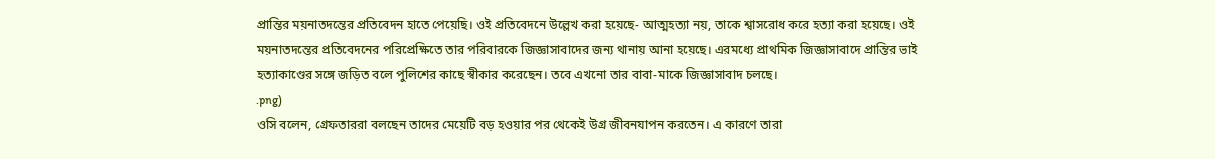প্রান্তির ময়নাতদন্তের প্রতিবেদন হাতে পেয়েছি। ওই প্রতিবেদনে উল্লেখ করা হয়েছে- আত্মহত্যা নয়, তাকে শ্বাসরোধ করে হত্যা করা হয়েছে। ওই ময়নাতদন্তের প্রতিবেদনের পরিপ্রেক্ষিতে তার পরিবারকে জিজ্ঞাসাবাদের জন্য থানায় আনা হয়েছে। এরমধ্যে প্রাথমিক জিজ্ঞাসাবাদে প্রান্তির ভাই হত্যাকাণ্ডের সঙ্গে জড়িত বলে পুলিশের কাছে স্বীকার করেছেন। তবে এখনো তার বাবা-মাকে জিজ্ঞাসাবাদ চলছে।
.png)
ওসি বলেন, গ্রেফতাররা বলছেন তাদের মেয়েটি বড় হওয়ার পর থেকেই উগ্র জীবনযাপন করতেন। এ কারণে তারা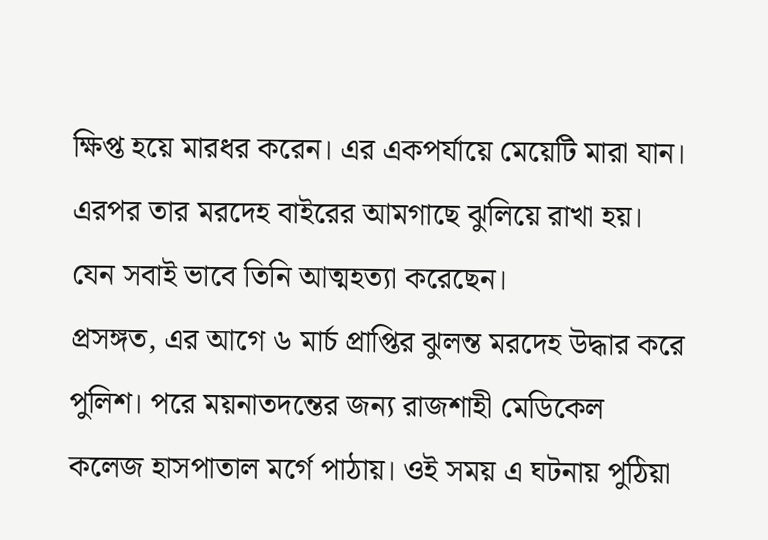ক্ষিপ্ত হয়ে মারধর করেন। এর একপর্যায়ে মেয়েটি মারা যান। এরপর তার মরদেহ বাইরের আমগাছে ঝুলিয়ে রাখা হয়। যেন সবাই ভাবে তিনি আত্মহত্যা করেছেন।
প্রসঙ্গত, এর আগে ৬ মার্চ প্রাপ্তির ঝুলন্ত মরদেহ উদ্ধার করে পুলিশ। পরে ময়নাতদন্তের জন্য রাজশাহী মেডিকেল কলেজ হাসপাতাল মর্গে পাঠায়। ওই সময় এ ঘটনায় পুঠিয়া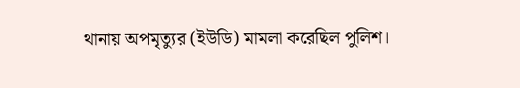থানায় অপমৃত্যুর (ইউডি) মামলা করেছিল পুলিশ।